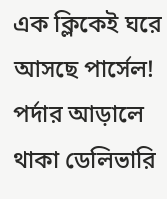এক ক্লিকেই ঘরে আসছে পার্সেল! পর্দার আড়ালে থাকা ডেলিভারি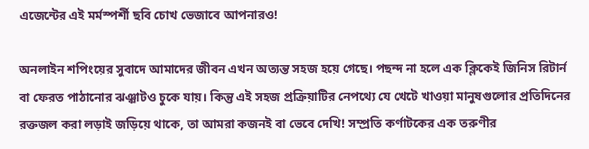এজেন্টের এই মর্মস্পর্শী ছবি চোখ ভেজাবে আপনারও!

অনলাইন শপিংয়ের সুবাদে আমাদের জীবন এখন অত্যন্ত সহজ হয়ে গেছে। পছন্দ না হলে এক ক্লিকেই জিনিস রিটার্ন বা ফেরত পাঠানোর ঝঞ্ঝাটও চুকে যায়। কিন্তু এই সহজ প্রক্রিয়াটির নেপথ্যে যে খেটে খাওয়া মানুষগুলোর প্রতিদিনের রক্তজল করা লড়াই জড়িয়ে থাকে, তা আমরা কজনই বা ভেবে দেখি! সম্প্রতি কর্ণাটকের এক তরুণীর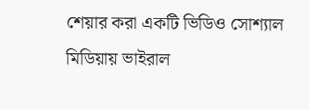শেয়ার করা একটি ভিডিও সোশ্যাল মিডিয়ায় ভাইরাল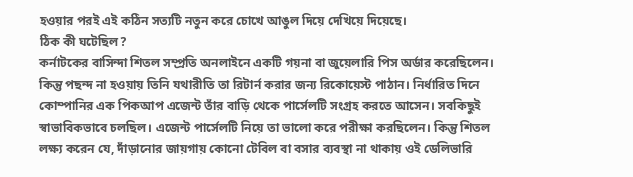হওয়ার পরই এই কঠিন সত্যটি নতুন করে চোখে আঙুল দিয়ে দেখিয়ে দিয়েছে।
ঠিক কী ঘটেছিল?
কর্নাটকের বাসিন্দা শিতল সম্প্রতি অনলাইনে একটি গয়না বা জুয়েলারি পিস অর্ডার করেছিলেন। কিন্তু পছন্দ না হওয়ায় তিনি যথারীতি তা রিটার্ন করার জন্য রিকোয়েস্ট পাঠান। নির্ধারিত দিনে কোম্পানির এক পিকআপ এজেন্ট তাঁর বাড়ি থেকে পার্সেলটি সংগ্রহ করতে আসেন। সবকিছুই স্বাভাবিকভাবে চলছিল। এজেন্ট পার্সেলটি নিয়ে তা ভালো করে পরীক্ষা করছিলেন। কিন্তু শিতল লক্ষ্য করেন যে, দাঁড়ানোর জায়গায় কোনো টেবিল বা বসার ব্যবস্থা না থাকায় ওই ডেলিভারি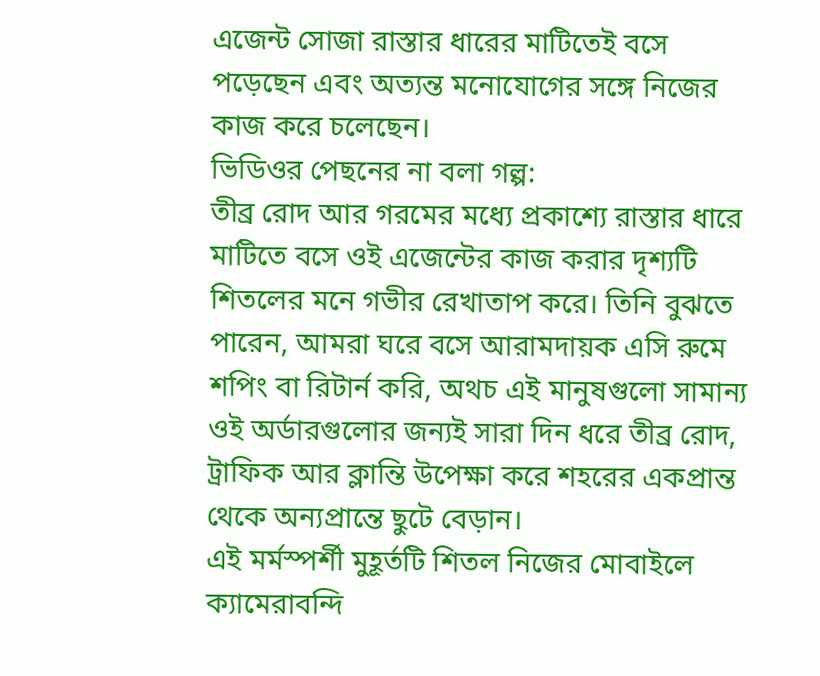এজেন্ট সোজা রাস্তার ধারের মাটিতেই বসে পড়েছেন এবং অত্যন্ত মনোযোগের সঙ্গে নিজের কাজ করে চলেছেন।
ভিডিওর পেছনের না বলা গল্প:
তীব্র রোদ আর গরমের মধ্যে প্রকাশ্যে রাস্তার ধারে মাটিতে বসে ওই এজেন্টের কাজ করার দৃশ্যটি শিতলের মনে গভীর রেখাতাপ করে। তিনি বুঝতে পারেন, আমরা ঘরে বসে আরামদায়ক এসি রুমে শপিং বা রিটার্ন করি, অথচ এই মানুষগুলো সামান্য ওই অর্ডারগুলোর জন্যই সারা দিন ধরে তীব্র রোদ, ট্রাফিক আর ক্লান্তি উপেক্ষা করে শহরের একপ্রান্ত থেকে অন্যপ্রান্তে ছুটে বেড়ান।
এই মর্মস্পর্শী মুহূর্তটি শিতল নিজের মোবাইলে ক্যামেরাবন্দি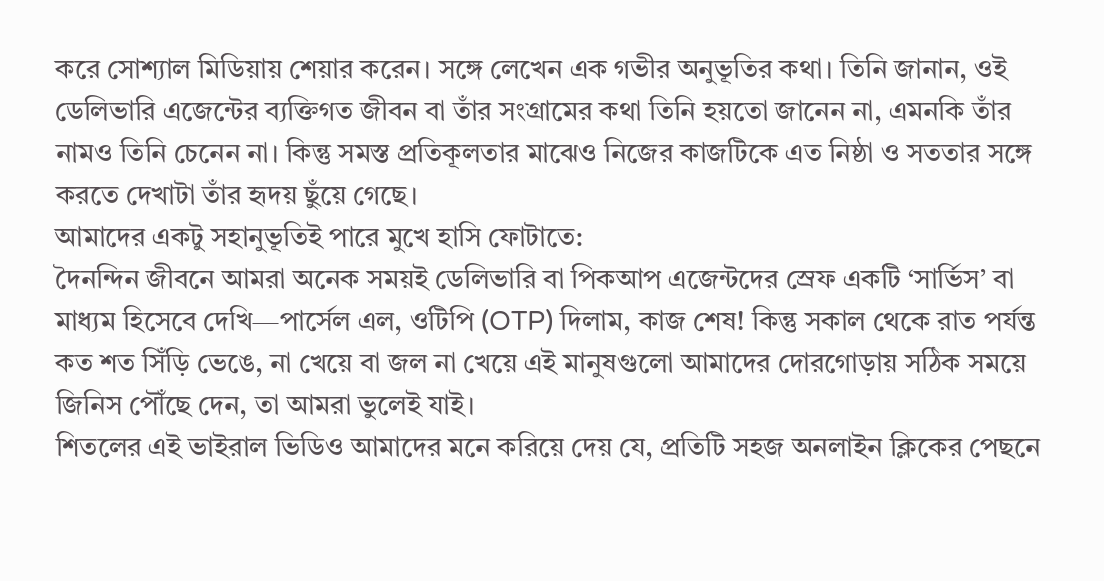করে সোশ্যাল মিডিয়ায় শেয়ার করেন। সঙ্গে লেখেন এক গভীর অনুভূতির কথা। তিনি জানান, ওই ডেলিভারি এজেন্টের ব্যক্তিগত জীবন বা তাঁর সংগ্রামের কথা তিনি হয়তো জানেন না, এমনকি তাঁর নামও তিনি চেনেন না। কিন্তু সমস্ত প্রতিকূলতার মাঝেও নিজের কাজটিকে এত নিষ্ঠা ও সততার সঙ্গে করতে দেখাটা তাঁর হৃদয় ছুঁয়ে গেছে।
আমাদের একটু সহানুভূতিই পারে মুখে হাসি ফোটাতে:
দৈনন্দিন জীবনে আমরা অনেক সময়ই ডেলিভারি বা পিকআপ এজেন্টদের স্রেফ একটি ‘সার্ভিস’ বা মাধ্যম হিসেবে দেখি—পার্সেল এল, ওটিপি (OTP) দিলাম, কাজ শেষ! কিন্তু সকাল থেকে রাত পর্যন্ত কত শত সিঁড়ি ভেঙে, না খেয়ে বা জল না খেয়ে এই মানুষগুলো আমাদের দোরগোড়ায় সঠিক সময়ে জিনিস পৌঁছে দেন, তা আমরা ভুলেই যাই।
শিতলের এই ভাইরাল ভিডিও আমাদের মনে করিয়ে দেয় যে, প্রতিটি সহজ অনলাইন ক্লিকের পেছনে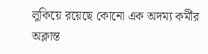লুকিয়ে রয়েছে কোনো এক অদম্য কর্মীর অক্লান্ত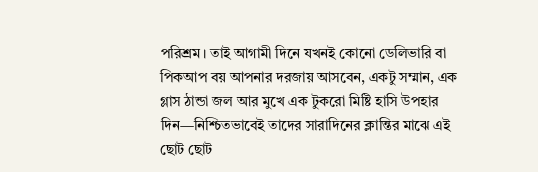পরিশ্রম। তাই আগামী দিনে যখনই কোনো ডেলিভারি বা পিকআপ বয় আপনার দরজায় আসবেন, একটু সম্মান, এক গ্লাস ঠান্ডা জল আর মুখে এক টুকরো মিষ্টি হাসি উপহার দিন—নিশ্চিতভাবেই তাদের সারাদিনের ক্লান্তির মাঝে এই ছোট ছোট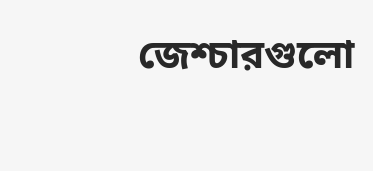জেশ্চারগুলো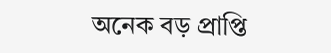অনেক বড় প্রাপ্তি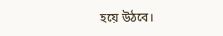হয়ে উঠবে।